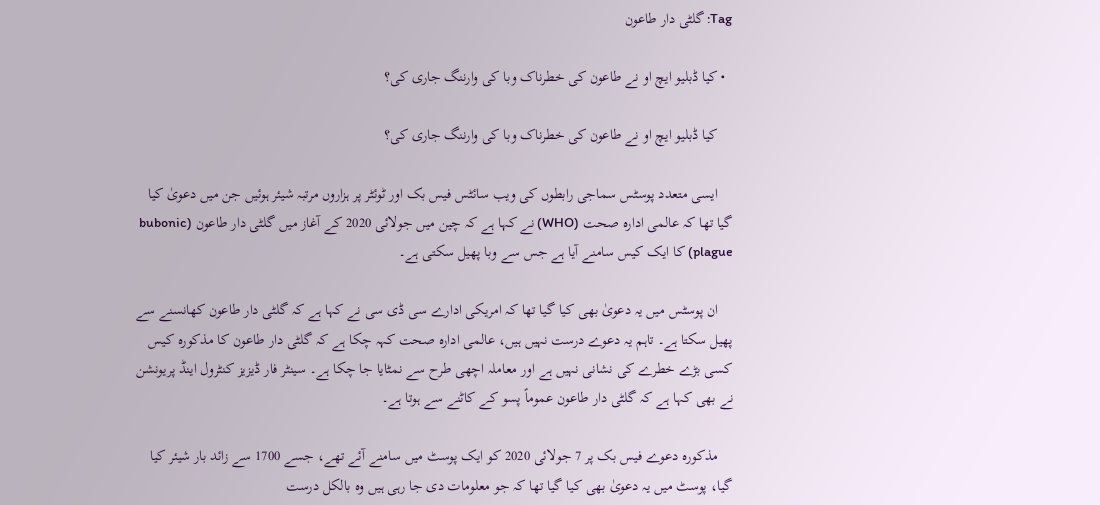Tag: گلٹی دار طاعون

  • کیا ڈبلیو ایچ او نے طاعون کی خطرناک وبا کی وارننگ جاری کی؟

    کیا ڈبلیو ایچ او نے طاعون کی خطرناک وبا کی وارننگ جاری کی؟

    ایسی متعدد پوسٹس سماجی رابطوں کی ویب سائٹس فیس بک اور ٹوئٹر پر ہزاروں مرتبہ شیئر ہوئیں جن میں دعویٰ کیا گیا تھا کہ عالمی ادارہ صحت (WHO) نے کہا ہے کہ چین میں جولائی 2020 کے آغاز میں گلٹی دار طاعون (bubonic plague) کا ایک کیس سامنے آیا ہے جس سے وبا پھیل سکتی ہے۔

    ان پوسٹس میں یہ دعویٰ بھی کیا گیا تھا کہ امریکی ادارے سی ڈی سی نے کہا ہے کہ گلٹی دار طاعون کھانسنے سے پھیل سکتا ہے۔ تاہم یہ دعوے درست نہیں ہیں، عالمی ادارہ صحت کہہ چکا ہے کہ گلٹی دار طاعون کا مذکورہ کیس کسی بڑے خطرے کی نشانی نہیں ہے اور معاملہ اچھی طرح سے نمٹایا جا چکا ہے۔ سینٹر فار ڈیزیز کنٹرول اینڈ پریونشن نے بھی کہا ہے کہ گلٹی دار طاعون عموماً پسو کے کاٹنے سے ہوتا ہے۔

    مذکورہ دعوے فیس بک پر 7 جولائی 2020 کو ایک پوسٹ میں سامنے آئے تھے، جسے 1700 سے زائد بار شیئر کیا گیا، پوسٹ میں یہ دعویٰ بھی کیا گیا تھا کہ جو معلومات دی جا رہی ہیں وہ بالکل درست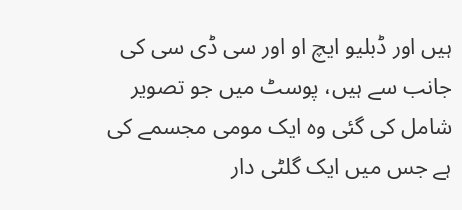ہیں اور ڈبلیو ایچ او اور سی ڈی سی کی جانب سے ہیں، پوسٹ میں جو تصویر شامل کی گئی وہ ایک مومی مجسمے کی ہے جس میں ایک گلٹی دار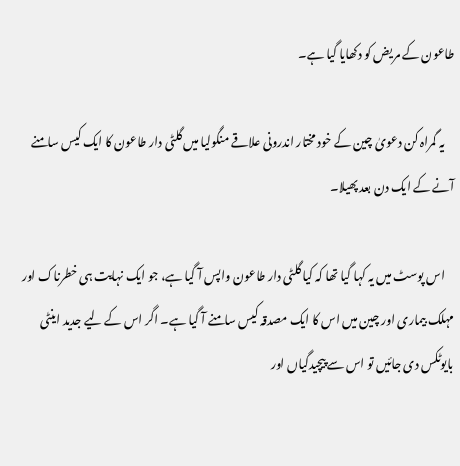طاعون کے مریض کو دکھایا گیا ہے۔

    یہ گمراہ کن دعویٰ چین کے خود مختار اندرونی علاقے منگولیا میں گلٹی دار طاعون کا ایک کیس سامنے آنے کے ایک دن بعد پھیلا۔

    اس پوسٹ میں یہ کہا گیا تھا کہ کیا گلٹی دار طاعون واپس آ گیا ہے، جو ایک نہایت ہی خطرناک اور مہلک بیماری اور چین میں اس کا ایک مصدقہ کیس سامنے آ گیا ہے۔ اگر اس کے لیے جدید اینٹی بایوٹکس دی جائیں تو اس سے پیچیدگیاں اور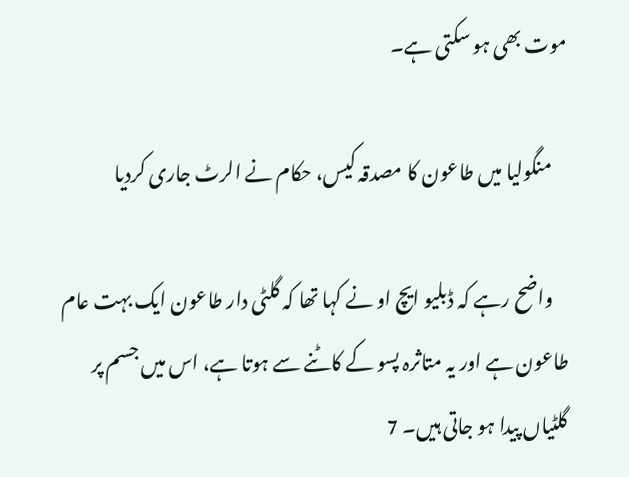موت بھی ہو سکتی ہے۔

    منگولیا میں طاعون کا مصدقہ کیس، حکام نے الرٹ جاری کردیا

    واضح رہے کہ ڈبلیو ایچ او نے کہا تھا کہ گلٹی دار طاعون ایک بہت عام طاعون ہے اور یہ متاثرہ پسو کے کاٹنے سے ہوتا ہے، اس میں جسم پر گلٹیاں پیدا ہو جاتی ہیں۔ 7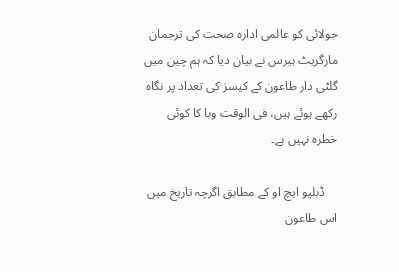جولائی کو عالمی ادارہ صحت کی ترجمان مارگریٹ ہیرس نے بیان دیا کہ ہم چین میں گلٹی دار طاعون کے کیسز کی تعداد پر نگاہ رکھے ہوئے ہیں، فی الوقت وبا کا کوئی خطرہ نہیں ہے۔

    ڈبلیو ایچ او کے مطابق اگرچہ تاریخ میں اس طاعون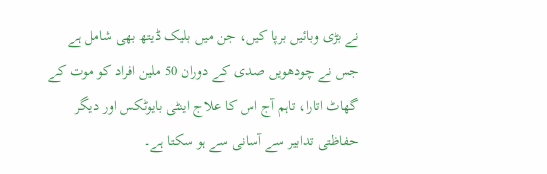نے بڑی وبائیں برپا کیں، جن میں بلیک ڈیتھ بھی شامل ہے جس نے چودھویں صدی کے دوران 50 ملین افراد کو موت کے گھاٹ اتارا، تاہم آج اس کا علاج اینٹی بایوٹکس اور دیگر حفاظتی تدابیر سے آسانی سے ہو سکتا ہے۔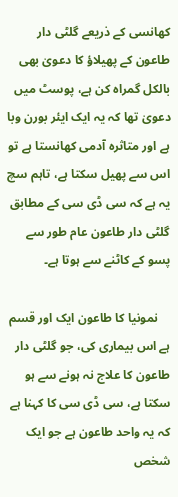کھانسی کے ذریعے گلٹی دار طاعون کے پھیلاؤ کا دعویٰ بھی بالکل گمراہ کن ہے، پوسٹ میں دعویٰ تھا کہ یہ ایک ایئر بورن وبا ہے اور متاثرہ آدمی کھانستا ہے تو اس سے پھیل سکتا ہے، تاہم سچ یہ ہے کہ سی ڈی سی کے مطابق گلٹی دار طاعون عام طور سے پسو کے کاٹنے سے ہوتا ہے۔

    نمونیا کا طاعون ایک اور قسم ہے اس بیماری کی، جو گلٹی دار طاعون کا علاج نہ ہونے سے ہو سکتا ہے، سی ڈی سی کا کہنا ہے کہ یہ واحد طاعون ہے جو ایک شخص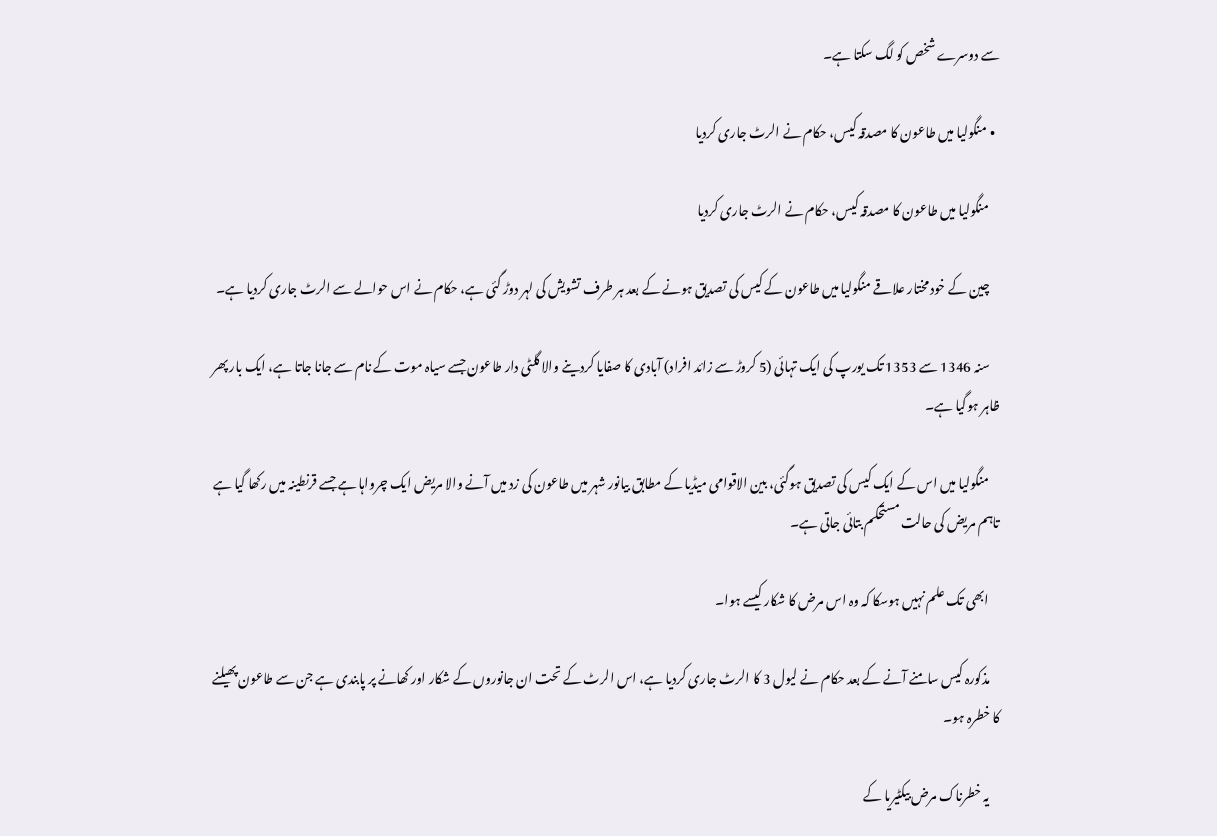سے دوسرے شخص کو لگ سکتا ہے۔

  • منگولیا میں طاعون کا مصدقہ کیس، حکام نے الرٹ جاری کردیا

    منگولیا میں طاعون کا مصدقہ کیس، حکام نے الرٹ جاری کردیا

    چین کے خود مختار علاقے منگولیا میں طاعون کے کیس کی تصدیق ہونے کے بعد ہر طرف تشویش کی لہر دوڑ گئی ہے، حکام نے اس حوالے سے الرٹ جاری کردیا ہے۔

    سنہ 1346 سے 1353 تک یورپ کی ایک تہائی (5 کروڑ سے زائد افراد) آبادی کا صفایا کردینے والا گلٹی دار طاعون جسے سیاہ موت کے نام سے جانا جاتا ہے، ایک بار پھر ظاہر ہوگیا ہے۔

    منگولیا میں اس کے ایک کیس کی تصدیق ہوگئی، بین الاقوامی میڈیا کے مطابق بیانور شہر میں طاعون کی زد میں آنے والا مریض ایک چرواہا ہے جسے قرنطینہ میں رکھا گیا ہے تاہم مریض کی حالت مستحکم بتائی جاتی ہے۔

    ابھی تک علم نہیں ہوسکا کہ وہ اس مرض کا شکار کیسے ہوا۔

    مذکورہ کیس سامنے آنے کے بعد حکام نے لیول 3 کا الرٹ جاری کردیا ہے، اس الرٹ کے تحت ان جانوروں کے شکار اور کھانے پر پابندی ہے جن سے طاعون پھیلنے کا خطرہ ہو۔

    یہ خطرناک مرض بیکٹیریا کے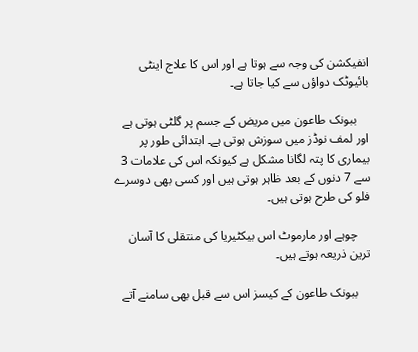انفیکشن کی وجہ سے ہوتا ہے اور اس کا علاج اینٹی بائیوٹک دواؤں سے کیا جاتا ہے۔

    ببونک طاعون میں مریض کے جسم پر گلٹی ہوتی ہے اور لمف نوڈز میں سوزش ہوتی ہے۔ ابتدائی طور پر بیماری کا پتہ لگانا مشکل ہے کیونکہ اس کی علامات 3 سے 7 دنوں کے بعد ظاہر ہوتی ہیں اور کسی بھی دوسرے فلو کی طرح ہوتی ہیں۔

    چوہے اور مارموٹ اس بیکٹیریا کی منتقلی کا آسان ترین ذریعہ ہوتے ہیں۔

    ببونک طاعون کے کیسز اس سے قبل بھی سامنے آتے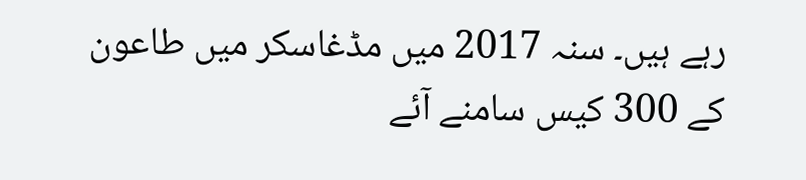رہے ہیں۔ سنہ 2017 میں مڈغاسکر میں طاعون کے 300 کیس سامنے آئے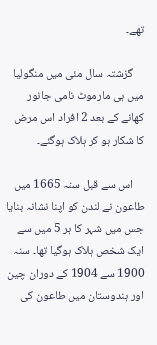تھے۔

    گزشتہ سال مئی میں منگولیا میں ہی مارموٹ نامی جانور کھانے کے بعد 2 افراد اس مرض کا شکار ہو کر ہلاک ہوگئے۔

    اس سے قبل سنہ 1665 میں طاعون نے لندن کو اپنا نشانہ بنایا جس میں شہر کا ہر 5 میں سے ایک شخص ہلاک ہوگیا تھا۔ سنہ 1900 سے 1904 کے دوران چین اور ہندوستان میں طاعون کی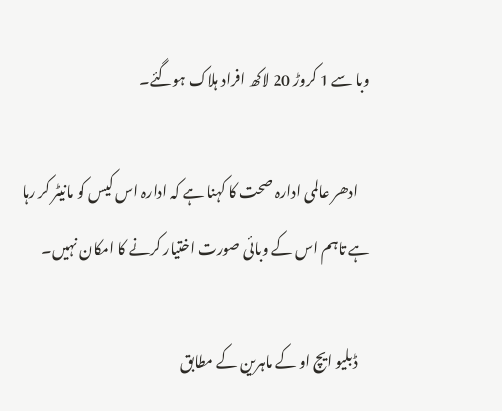وبا سے 1 کروڑ 20 لاکھ افراد ہلاک ہوگئے۔

    ادھر عالمی ادارہ صحت کا کہنا ہے کہ ادارہ اس کیس کو مانیٹر کر رہا ہے تاہم اس کے وبائی صورت اختیار کرنے کا امکان نہیں۔

    ڈبلیو ایچ او کے ماہرین کے مطابق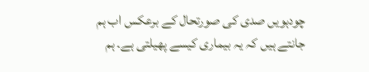چودہویں صدی کی صورتحال کے برعکس اب ہم جانتے ہیں کہ یہ بیماری کیسے پھیلتی ہے۔ ہم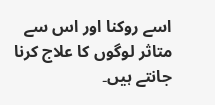اسے روکنا اور اس سے متاثر لوگوں کا علاج کرنا جانتے ہیں۔